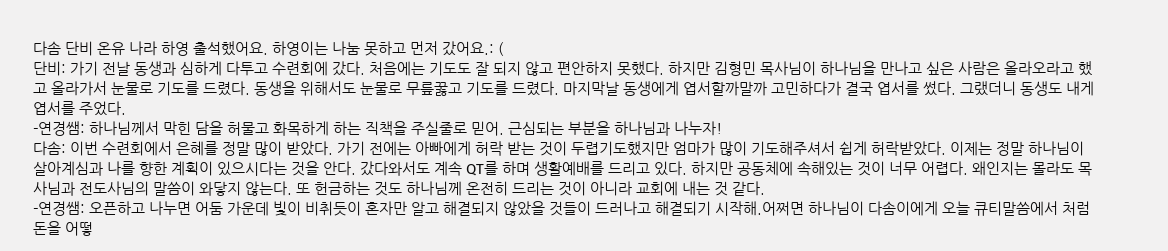다솜 단비 온유 나라 하영 출석했어요. 하영이는 나눔 못하고 먼저 갔어요.: (
단비: 가기 전날 동생과 심하게 다투고 수련회에 갔다. 처음에는 기도도 잘 되지 않고 편안하지 못했다. 하지만 김형민 목사님이 하나님을 만나고 싶은 사람은 올라오라고 했고 올라가서 눈물로 기도를 드렸다. 동생을 위해서도 눈물로 무릎꿇고 기도를 드렸다. 마지막날 동생에게 엽서할까말까 고민하다가 결국 엽서를 썼다. 그랬더니 동생도 내게 엽서를 주었다.
-연경쌤: 하나님께서 막힌 담을 허물고 화목하게 하는 직책을 주실줄로 믿어. 근심되는 부분을 하나님과 나누자!
다솜: 이번 수련회에서 은혜를 정말 많이 받았다. 가기 전에는 아빠에게 허락 받는 것이 두렵기도했지만 엄마가 많이 기도해주셔서 쉽게 허락받았다. 이제는 정말 하나님이 살아계심과 나를 향한 계획이 있으시다는 것을 안다. 갔다와서도 계속 QT를 하며 생활예배를 드리고 있다. 하지만 공동체에 속해있는 것이 너무 어렵다. 왜인지는 몰라도 목사님과 전도사님의 말씀이 와닿지 않는다. 또 헌금하는 것도 하나님께 온전히 드리는 것이 아니라 교회에 내는 것 같다.
-연경쌤: 오픈하고 나누면 어둠 가운데 빛이 비취듯이 혼자만 알고 해결되지 않았을 것들이 드러나고 해결되기 시작해.어쩌면 하나님이 다솜이에게 오늘 큐티말씀에서 처럼 돈을 어떻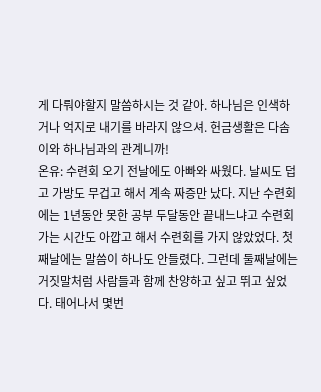게 다뤄야할지 말씀하시는 것 같아. 하나님은 인색하거나 억지로 내기를 바라지 않으셔. 헌금생활은 다솜이와 하나님과의 관계니까!
온유: 수련회 오기 전날에도 아빠와 싸웠다. 날씨도 덥고 가방도 무겁고 해서 계속 짜증만 났다. 지난 수련회에는 1년동안 못한 공부 두달동안 끝내느냐고 수련회 가는 시간도 아깝고 해서 수련회를 가지 않았었다. 첫째날에는 말씀이 하나도 안들렸다. 그런데 둘째날에는 거짓말처럼 사람들과 함께 찬양하고 싶고 뛰고 싶었다. 태어나서 몇번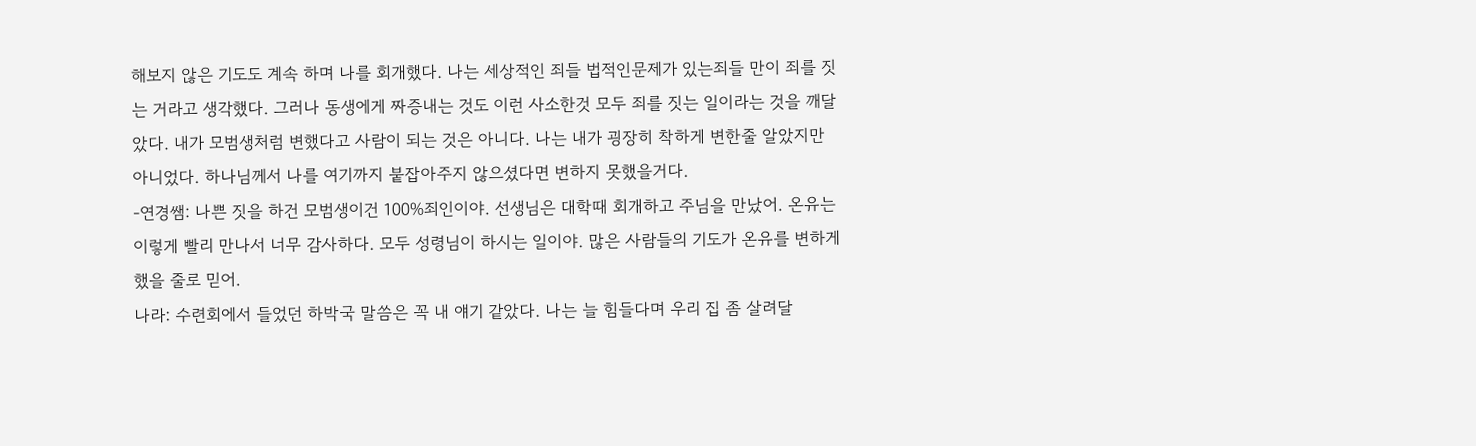해보지 않은 기도도 계속 하며 나를 회개했다. 나는 세상적인 죄들 법적인문제가 있는죄들 만이 죄를 짓는 거라고 생각했다. 그러나 동생에게 짜증내는 것도 이런 사소한것 모두 죄를 짓는 일이라는 것을 깨달았다. 내가 모범생처럼 변했다고 사람이 되는 것은 아니다. 나는 내가 굉장히 착하게 변한줄 알았지만 아니었다. 하나님께서 나를 여기까지 붙잡아주지 않으셨다면 변하지 못했을거다.
-연경쌤: 나쁜 짓을 하건 모범생이건 100%죄인이야. 선생님은 대학때 회개하고 주님을 만났어. 온유는 이렇게 빨리 만나서 너무 감사하다. 모두 성령님이 하시는 일이야. 많은 사람들의 기도가 온유를 변하게 했을 줄로 믿어.
나라: 수련회에서 들었던 하박국 말씀은 꼭 내 얘기 같았다. 나는 늘 힘들다며 우리 집 좀 살려달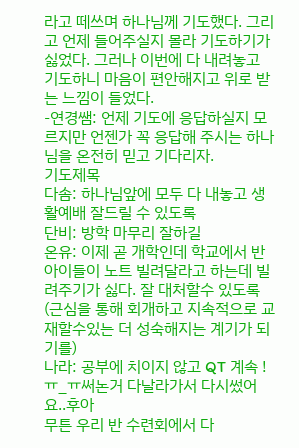라고 떼쓰며 하나님께 기도했다. 그리고 언제 들어주실지 몰라 기도하기가 싫었다. 그러나 이번에 다 내려놓고 기도하니 마음이 편안해지고 위로 받는 느낌이 들었다.
-연경쌤: 언제 기도에 응답하실지 모르지만 언젠가 꼭 응답해 주시는 하나님을 온전히 믿고 기다리자.
기도제목
다솜: 하나님앞에 모두 다 내놓고 생활예배 잘드릴 수 있도록
단비: 방학 마무리 잘하길
온유: 이제 곧 개학인데 학교에서 반아이들이 노트 빌려달라고 하는데 빌려주기가 싫다. 잘 대처할수 있도록(근심을 통해 회개하고 지속적으로 교재할수있는 더 성숙해지는 계기가 되기를)
나라: 공부에 치이지 않고 QT 계속 !
ㅠ_ㅠ써논거 다날라가서 다시썼어요..후아
무튼 우리 반 수련회에서 다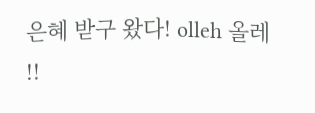은혜 받구 왔다! olleh 올레 !!